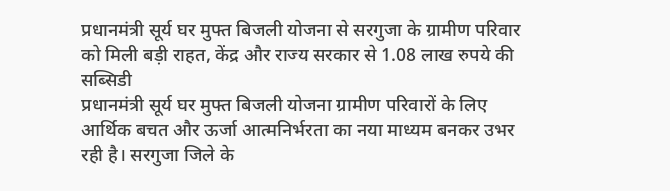प्रधानमंत्री सूर्य घर मुफ्त बिजली योजना से सरगुजा के ग्रामीण परिवार को मिली बड़ी राहत, केंद्र और राज्य सरकार से 1.08 लाख रुपये की सब्सिडी
प्रधानमंत्री सूर्य घर मुफ्त बिजली योजना ग्रामीण परिवारों के लिए आर्थिक बचत और ऊर्जा आत्मनिर्भरता का नया माध्यम बनकर उभर रही है। सरगुजा जिले के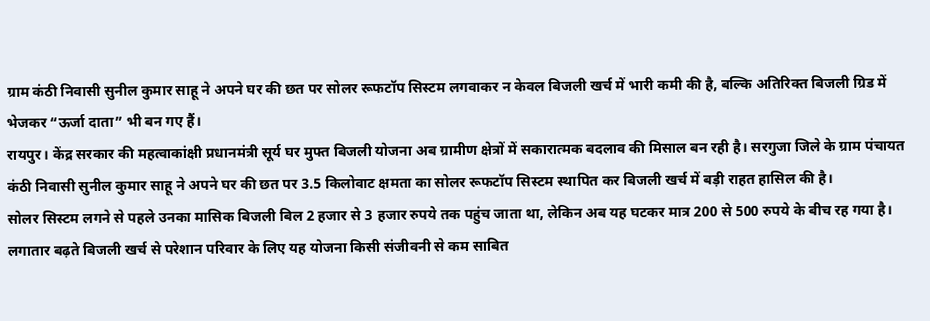ग्राम कंठी निवासी सुनील कुमार साहू ने अपने घर की छत पर सोलर रूफटॉप सिस्टम लगवाकर न केवल बिजली खर्च में भारी कमी की है, बल्कि अतिरिक्त बिजली ग्रिड में भेजकर “ऊर्जा दाता” भी बन गए हैं।
रायपुर। केंद्र सरकार की महत्वाकांक्षी प्रधानमंत्री सूर्य घर मुफ्त बिजली योजना अब ग्रामीण क्षेत्रों में सकारात्मक बदलाव की मिसाल बन रही है। सरगुजा जिले के ग्राम पंचायत कंठी निवासी सुनील कुमार साहू ने अपने घर की छत पर 3.5 किलोवाट क्षमता का सोलर रूफटॉप सिस्टम स्थापित कर बिजली खर्च में बड़ी राहत हासिल की है।
सोलर सिस्टम लगने से पहले उनका मासिक बिजली बिल 2 हजार से 3 हजार रुपये तक पहुंच जाता था, लेकिन अब यह घटकर मात्र 200 से 500 रुपये के बीच रह गया है। लगातार बढ़ते बिजली खर्च से परेशान परिवार के लिए यह योजना किसी संजीवनी से कम साबित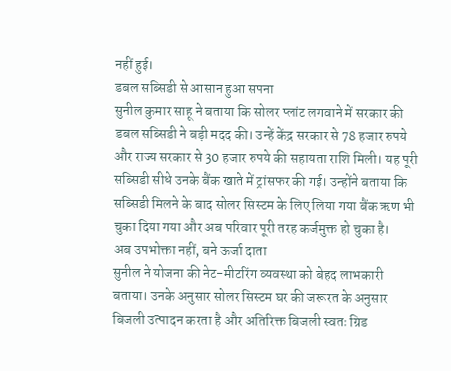नहीं हुई।
डबल सब्सिडी से आसान हुआ सपना
सुनील कुमार साहू ने बताया कि सोलर प्लांट लगवाने में सरकार की डबल सब्सिडी ने बड़ी मदद की। उन्हें केंद्र सरकार से 78 हजार रुपये और राज्य सरकार से 30 हजार रुपये की सहायता राशि मिली। यह पूरी सब्सिडी सीधे उनके बैंक खाते में ट्रांसफर की गई। उन्होंने बताया कि सब्सिडी मिलने के बाद सोलर सिस्टम के लिए लिया गया बैंक ऋण भी चुका दिया गया और अब परिवार पूरी तरह कर्जमुक्त हो चुका है।
अब उपभोक्ता नहीं, बने ऊर्जा दाता
सुनील ने योजना की नेट-मीटरिंग व्यवस्था को बेहद लाभकारी बताया। उनके अनुसार सोलर सिस्टम घर की जरूरत के अनुसार बिजली उत्पादन करता है और अतिरिक्त बिजली स्वतः ग्रिड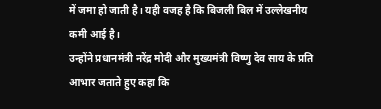में जमा हो जाती है। यही वजह है कि बिजली बिल में उल्लेखनीय कमी आई है।
उन्होंने प्रधानमंत्री नरेंद्र मोदी और मुख्यमंत्री विष्णु देव साय के प्रति आभार जताते हुए कहा कि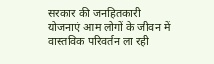सरकार की जनहितकारी योजनाएं आम लोगों के जीवन में वास्तविक परिवर्तन ला रही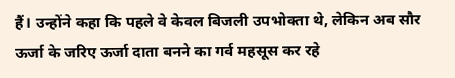हैं। उन्होंने कहा कि पहले वे केवल बिजली उपभोक्ता थे, लेकिन अब सौर ऊर्जा के जरिए ऊर्जा दाता बनने का गर्व महसूस कर रहे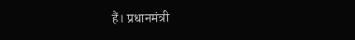हैं। प्रधानमंत्री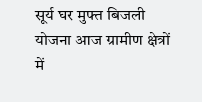सूर्य घर मुफ्त बिजली योजना आज ग्रामीण क्षेत्रों में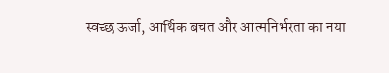स्वच्छ ऊर्जा, आर्थिक बचत और आत्मनिर्भरता का नया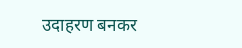उदाहरण बनकर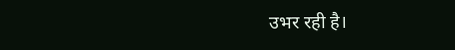उभर रही है।